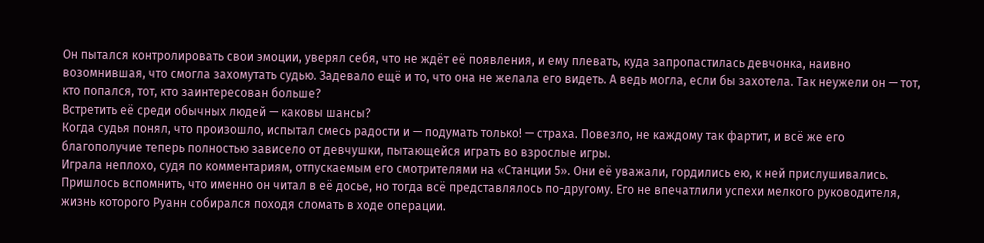Он пытался контролировать свои эмоции, уверял себя, что не ждёт её появления, и ему плевать, куда запропастилась девчонка, наивно возомнившая, что смогла захомутать судью. Задевало ещё и то, что она не желала его видеть. А ведь могла, если бы захотела. Так неужели он — тот, кто попался, тот, кто заинтересован больше?
Встретить её среди обычных людей — каковы шансы?
Когда судья понял, что произошло, испытал смесь радости и — подумать только! — страха. Повезло, не каждому так фартит, и всё же его благополучие теперь полностью зависело от девчушки, пытающейся играть во взрослые игры.
Играла неплохо, судя по комментариям, отпускаемым его смотрителями на «Станции 5». Они её уважали, гордились ею, к ней прислушивались. Пришлось вспомнить, что именно он читал в её досье, но тогда всё представлялось по-другому. Его не впечатлили успехи мелкого руководителя, жизнь которого Руанн собирался походя сломать в ходе операции.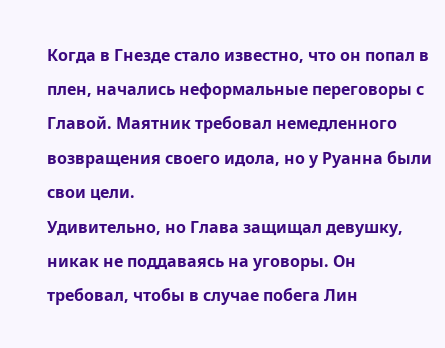Когда в Гнезде стало известно, что он попал в плен, начались неформальные переговоры с Главой. Маятник требовал немедленного возвращения своего идола, но у Руанна были свои цели.
Удивительно, но Глава защищал девушку, никак не поддаваясь на уговоры. Он требовал, чтобы в случае побега Лин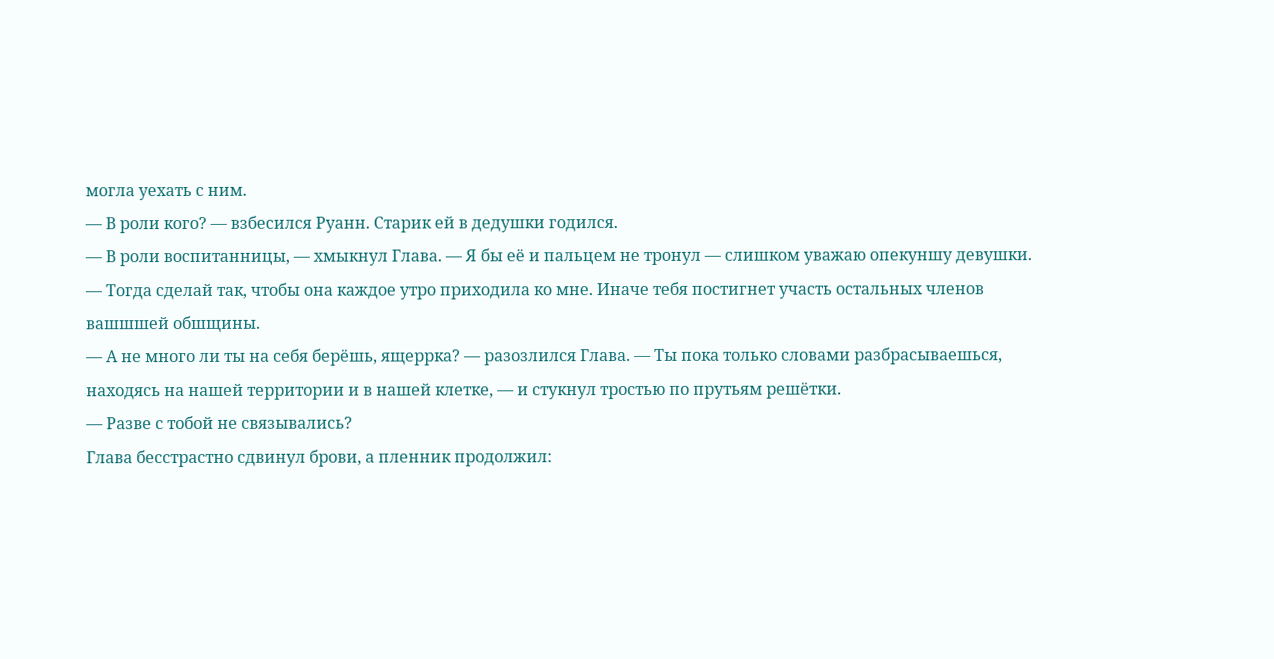могла уехать с ним.
— В роли кого? — взбесился Руанн. Старик ей в дедушки годился.
— В роли воспитанницы, — хмыкнул Глава. — Я бы её и пальцем не тронул — слишком уважаю опекуншу девушки.
— Тогда сделай так, чтобы она каждое утро приходила ко мне. Иначе тебя постигнет участь остальных членов вашшшей обшщины.
— А не много ли ты на себя берёшь, ящеррка? — разозлился Глава. — Ты пока только словами разбрасываешься, находясь на нашей территории и в нашей клетке, — и стукнул тростью по прутьям решётки.
— Разве с тобой не связывались?
Глава бесстрастно сдвинул брови, а пленник продолжил: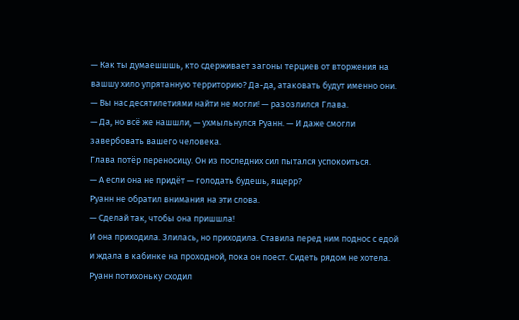— Как ты думаешшшь, кто сдерживает загоны терциев от вторжения на вашшу хило упрятанную территорию? Да-да, атаковать будут именно они.
— Вы нас десятилетиями найти не могли! — разозлился Глава.
— Да, но всё же нашшли, — ухмыльнулся Руанн. — И даже смогли завербовать вашего человека.
Глава потёр переносицу. Он из последних сил пытался успокоиться.
— А если она не придёт — голодать будешь, ящерр?
Руанн не обратил внимания на эти слова.
— Сделай так, чтобы она пришшла!
И она приходила. Злилась, но приходила. Ставила перед ним поднос с едой и ждала в кабинке на проходной, пока он поест. Сидеть рядом не хотела.
Руанн потихоньку сходил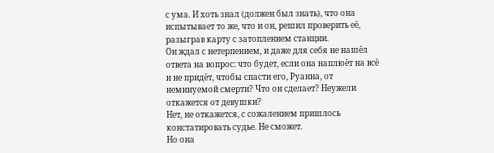с ума. И хоть знал (должен был знать), что она испытывает то же, что и он, решил проверить её, разыграв карту с затоплением станции.
Он ждал с нетерпением, и даже для себя не нашёл ответа на вопрос: что будет, если она наплюёт на всё и не придёт, чтобы спасти его, Руанна, от неминуемой смерти? Что он сделает? Неужели откажется от девушки?
Нет, не откажется, с сожалением пришлось констатировать судье. Не сможет.
Но она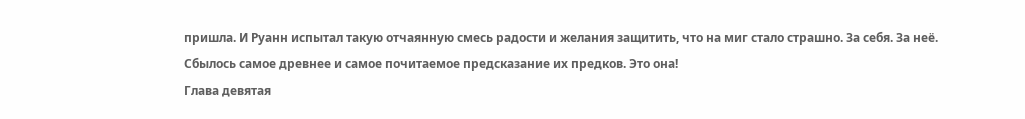пришла. И Руанн испытал такую отчаянную смесь радости и желания защитить, что на миг стало страшно. За себя. За неё.
Сбылось самое древнее и самое почитаемое предсказание их предков. Это она!
Глава девятая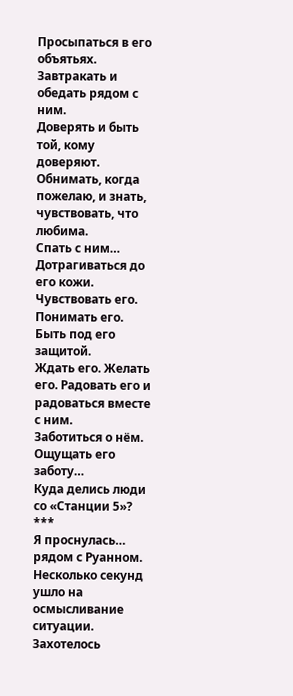Просыпаться в его объятьях.
Завтракать и обедать рядом с ним.
Доверять и быть той, кому доверяют.
Обнимать, когда пожелаю, и знать, чувствовать, что любима.
Спать с ним… Дотрагиваться до его кожи.
Чувствовать его. Понимать его.
Быть под его защитой.
Ждать его. Желать его. Радовать его и радоваться вместе с ним.
Заботиться о нём.
Ощущать его заботу…
Куда делись люди со «Станции 5»?
***
Я проснулась… рядом с Руанном. Несколько секунд ушло на осмысливание ситуации. Захотелось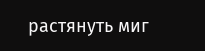растянуть миг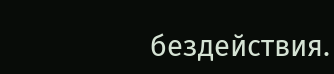бездействия.